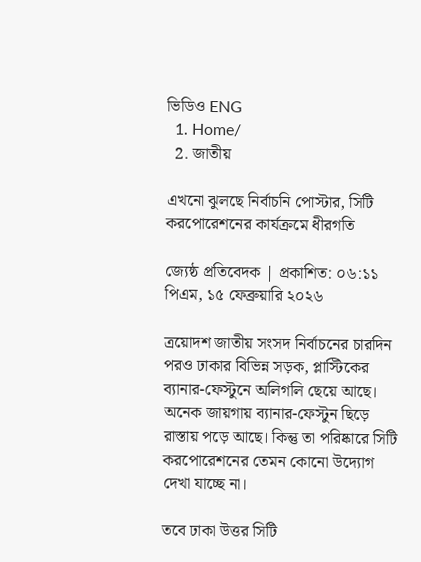ভিডিও ENG
  1. Home/
  2. জাতীয়

এখনো ঝুলছে নির্বাচনি পোস্টার, সিটি করপোরেশনের কার্যক্রমে ধীরগতি

জ্যেষ্ঠ প্রতিবেদক | প্রকাশিত: ০৬:১১ পিএম, ১৫ ফেব্রুয়ারি ২০২৬

ত্রয়োদশ জাতীয় সংসদ নির্বাচনের চারদিন পরও ঢাকার বিভিন্ন সড়ক, প্লাস্টিকের ব্যানার-ফেস্টুনে অলিগলি ছেয়ে আছে। অনেক জায়গায় ব্যানার-ফেস্টুন ছিড়ে রাস্তায় পড়ে আছে। কিন্তু তা পরিষ্কারে সিটি করপোরেশনের তেমন কোনো উদ্যোগ দেখা যাচ্ছে না।

তবে ঢাকা উত্তর সিটি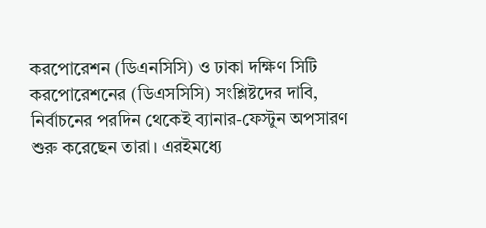করপোরেশন (ডিএনসিসি) ও ঢাকা দক্ষিণ সিটি করপোরেশনের (ডিএসসিসি) সংশ্লিষ্টদের দাবি, নির্বাচনের পরদিন থেকেই ব্যানার-ফেস্টুন অপসারণ শুরু করেছেন তারা। এরইমধ্যে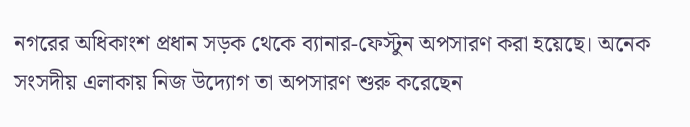নগরের অধিকাংশ প্রধান সড়ক থেকে ব্যানার-ফেস্টুন অপসারণ করা হয়েছে। অনেক সংসদীয় এলাকায় নিজ উদ্যোগ তা অপসারণ শুরু করেছেন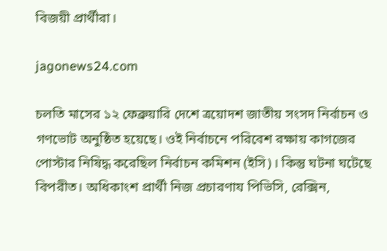বিজয়ী প্রার্থীরা।

jagonews24.com

চলতি মাসের ১২ ফেব্রুয়ারি দেশে ত্রয়োদশ জাতীয় সংসদ নির্বাচন ও গণভোট অনুষ্ঠিত হয়েছে। ওই নির্বাচনে পরিবেশ রক্ষায় কাগজের পোস্টার নিষিদ্ধ করেছিল নির্বাচন কমিশন (ইসি)। কিন্তু ঘটনা ঘটেছে বিপরীত। অধিকাংশ প্রার্থী নিজ প্রচারণায পিভিসি, রেক্সিন,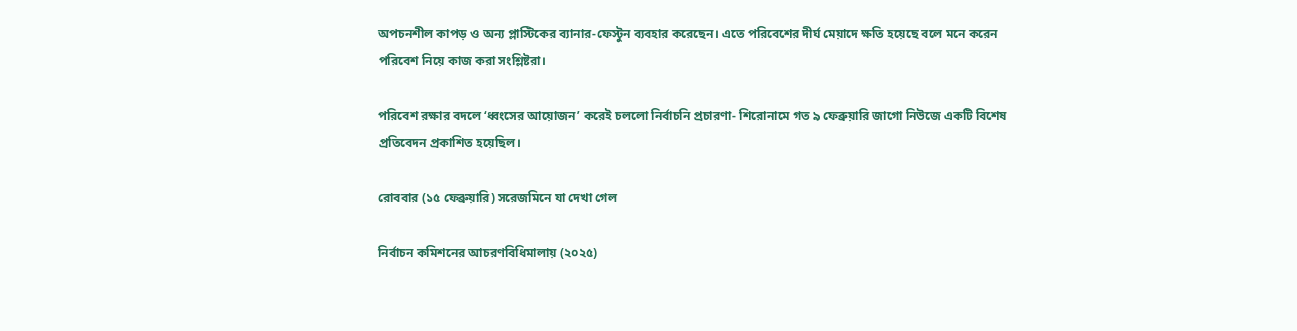অপচনশীল কাপড় ও অন্য প্লাস্টিকের ব্যানার-ফেস্টুন ব্যবহার করেছেন। এতে পরিবেশের দীর্ঘ মেয়াদে ক্ষতি হয়েছে বলে মনে করেন পরিবেশ নিয়ে কাজ করা সংশ্লিষ্টরা।

পরিবেশ রক্ষার বদলে ‘ধ্বংসের আয়োজন’ করেই চললো নির্বাচনি প্রচারণা- শিরোনামে গত ৯ ফেব্রুয়ারি জাগো নিউজে একটি বিশেষ প্রতিবেদন প্রকাশিত হয়েছিল।

রোববার (১৫ ফেব্রুয়ারি) সরেজমিনে যা দেখা গেল

নির্বাচন কমিশনের আচরণবিধিমালায় (২০২৫)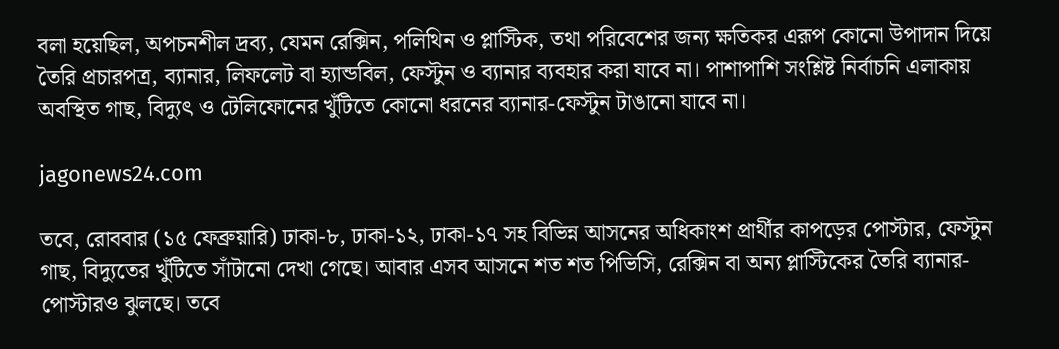বলা হয়েছিল, অপচনশীল দ্রব্য, যেমন রেক্সিন, পলিথিন ও প্লাস্টিক, তথা পরিবেশের জন্য ক্ষতিকর এরূপ কোনো উপাদান দিয়ে তৈরি প্রচারপত্র, ব্যানার, লিফলেট বা হ্যান্ডবিল, ফেস্টুন ও ব্যানার ব্যবহার করা যাবে না। পাশাপাশি সংশ্লিষ্ট নির্বাচনি এলাকায় অবস্থিত গাছ, বিদ্যুৎ ও টেলিফোনের খুঁটিতে কোনো ধরনের ব্যানার-ফেস্টুন টাঙানো যাবে না।

jagonews24.com

তবে, রোববার (১৫ ফেব্রুয়ারি) ঢাকা-৮, ঢাকা-১২, ঢাকা-১৭ সহ বিভিন্ন আসনের অধিকাংশ প্রার্থীর কাপড়ের পোস্টার, ফেস্টুন গাছ, বিদ্যুতের খুঁটিতে সাঁটানো দেখা গেছে। আবার এসব আসনে শত শত পিভিসি, রেক্সিন বা অন্য প্লাস্টিকের তৈরি ব্যানার-পোস্টারও ঝুলছে। তবে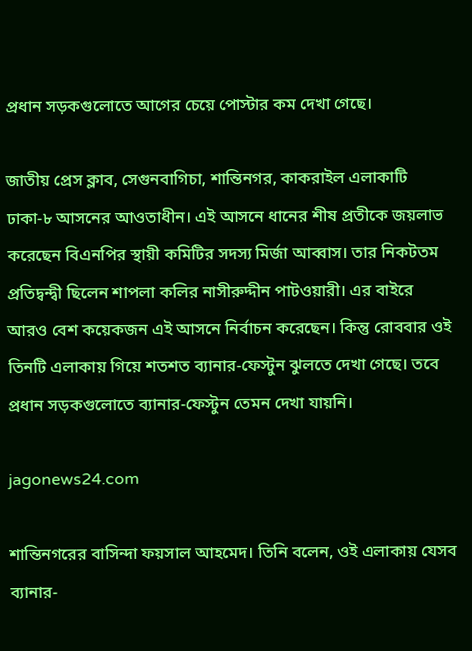প্রধান সড়কগুলোতে আগের চেয়ে পোস্টার কম দেখা গেছে।

জাতীয় প্রেস ক্লাব, সেগুনবাগিচা, শান্তিনগর, কাকরাইল এলাকাটি ঢাকা-৮ আসনের আওতাধীন। এই আসনে ধানের শীষ প্রতীকে জয়লাভ করেছেন বিএনপির স্থায়ী কমিটির সদস্য মির্জা আব্বাস। তার নিকটতম প্রতিদ্বন্দ্বী ছিলেন শাপলা কলির নাসীরুদ্দীন পাটওয়ারী। এর বাইরে আরও বেশ কয়েকজন এই আসনে নির্বাচন করেছেন। কিন্তু রোববার ওই তিনটি এলাকায় গিয়ে শতশত ব্যানার-ফেস্টুন ঝুলতে দেখা গেছে। তবে প্রধান সড়কগুলোতে ব্যানার-ফেস্টুন তেমন দেখা যায়নি।

jagonews24.com

শান্তিনগরের বাসিন্দা ফয়সাল আহমেদ। তিনি বলেন, ওই এলাকায় যেসব ব্যানার-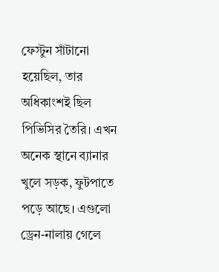ফেস্টুন সাঁটানো হয়েছিল, তার অধিকাংশই ছিল পিভিসির তৈরি। এখন অনেক স্থানে ব্যানার খুলে সড়ক, ফুটপাতে পড়ে আছে। এগুলো ড্রেন-নালায় গেলে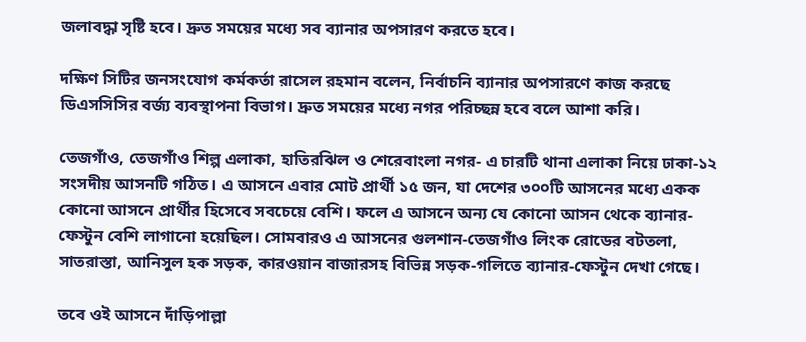জলাবদ্ধা সৃষ্টি হবে। দ্রুত সময়ের মধ্যে সব ব্যানার অপসারণ করতে হবে।

দক্ষিণ সিটির জনসংযোগ কর্মকর্তা রাসেল রহমান বলেন, নির্বাচনি ব্যানার অপসারণে কাজ করছে ডিএসসিসির বর্জ্য ব্যবস্থাপনা বিভাগ। দ্রুত সময়ের মধ্যে নগর পরিচ্ছন্ন হবে বলে আশা করি।

তেজগাঁও, তেজগাঁও শিল্প এলাকা, হাতিরঝিল ও শেরেবাংলা নগর- এ চারটি থানা এলাকা নিয়ে ঢাকা-১২ সংসদীয় আসনটি গঠিত। এ আসনে এবার মোট প্রার্থী ১৫ জন, যা দেশের ৩০০টি আসনের মধ্যে একক কোনো আসনে প্রার্থীর হিসেবে সবচেয়ে বেশি। ফলে এ আসনে অন্য যে কোনো আসন থেকে ব্যানার-ফেস্টুন বেশি লাগানো হয়েছিল। সোমবারও এ আসনের গুলশান-তেজগাঁও লিংক রোডের বটতলা, সাতরাস্তা, আনিসুল হক সড়ক, কারওয়ান বাজারসহ বিভিন্ন সড়ক-গলিতে ব্যানার-ফেস্টুন দেখা গেছে।

তবে ওই আসনে দাঁড়িপাল্লা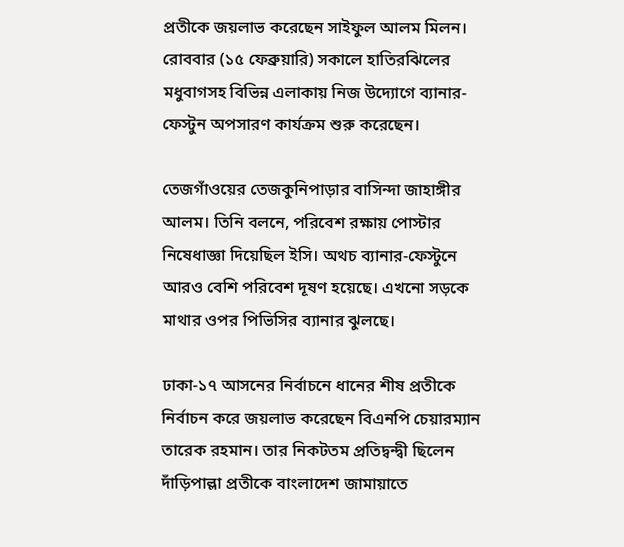প্রতীকে জয়লাভ করেছেন সাইফুল আলম মিলন। রোববার (১৫ ফেব্রুয়ারি) সকালে হাতিরঝিলের মধুবাগসহ বিভিন্ন এলাকায় নিজ উদ্যোগে ব্যানার-ফেস্টুন অপসারণ কার্যক্রম শুরু করেছেন।

তেজগাঁওয়ের তেজকুনিপাড়ার বাসিন্দা জাহাঙ্গীর আলম। তিনি বলনে, পরিবেশ রক্ষায় পোস্টার নিষেধাজ্ঞা দিয়েছিল ইসি। অথচ ব্যানার-ফেস্টুনে আরও বেশি পরিবেশ দূষণ হয়েছে। এখনো সড়কে মাথার ওপর পিভিসির ব্যানার ঝুলছে।

ঢাকা-১৭ আসনের নির্বাচনে ধানের শীষ প্রতীকে নির্বাচন করে জয়লাভ করেছেন বিএনপি চেয়ারম্যান তারেক রহমান। তার নিকটতম প্রতিদ্বন্দ্বী ছিলেন দাঁড়িপাল্লা প্রতীকে বাংলাদেশ জামায়াতে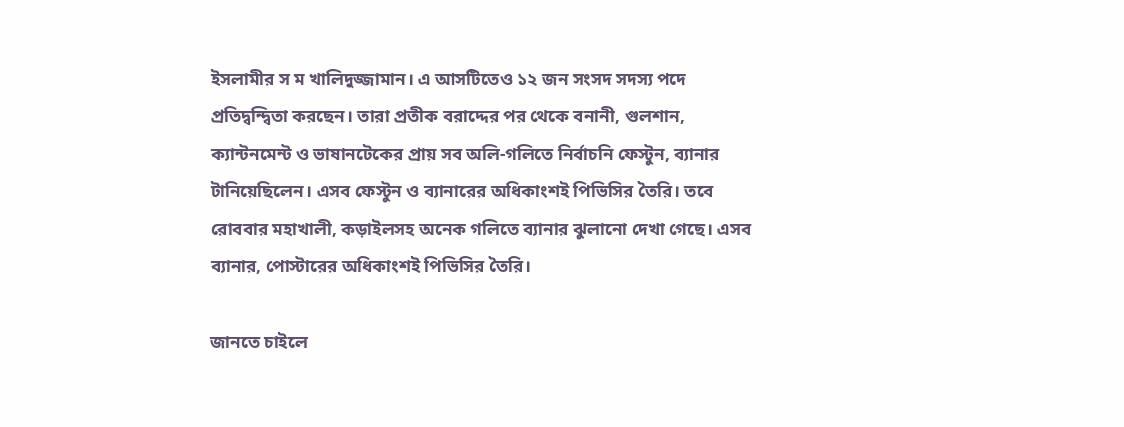ইসলামীর স ম খালিদুজ্জামান। এ আসটিতেও ১২ জন সংসদ সদস্য পদে প্রতিদ্বন্দ্বিতা করছেন। তারা প্রতীক বরাদ্দের পর থেকে বনানী, গুলশান, ক্যান্টনমেন্ট ও ভাষানটেকের প্রায় সব অলি-গলিতে নির্বাচনি ফেস্টুন, ব্যানার টানিয়েছিলেন। এসব ফেস্টুন ও ব্যানারের অধিকাংশই পিভিসির তৈরি। তবে রোববার মহাখালী, কড়াইলসহ অনেক গলিতে ব্যানার ঝুলানো দেখা গেছে। এসব ব্যানার, পোস্টারের অধিকাংশই পিভিসির তৈরি।

জানতে চাইলে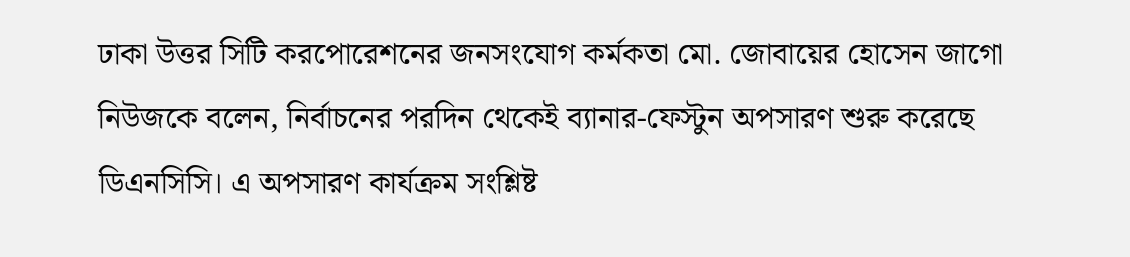ঢাকা উত্তর সিটি করপোরেশনের জনসংযোগ কর্মকতা মো. জোবায়ের হোসেন জাগো নিউজকে বলেন, নির্বাচনের পরদিন থেকেই ব্যানার-ফেস্টুন অপসারণ শুরু করেছে ডিএনসিসি। এ অপসারণ কার্যক্রম সংশ্লিষ্ট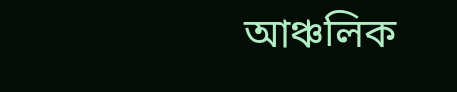আঞ্চলিক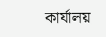কার্যালয়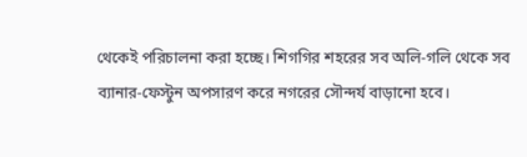থেকেই পরিচালনা করা হচ্ছে। শিগগির শহরের সব অলি-গলি থেকে সব ব্যানার-ফেস্টুন অপসারণ করে নগরের সৌন্দর্য বাড়ানো হবে।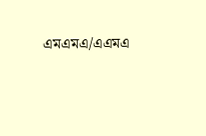এমএমএ/এএমএ